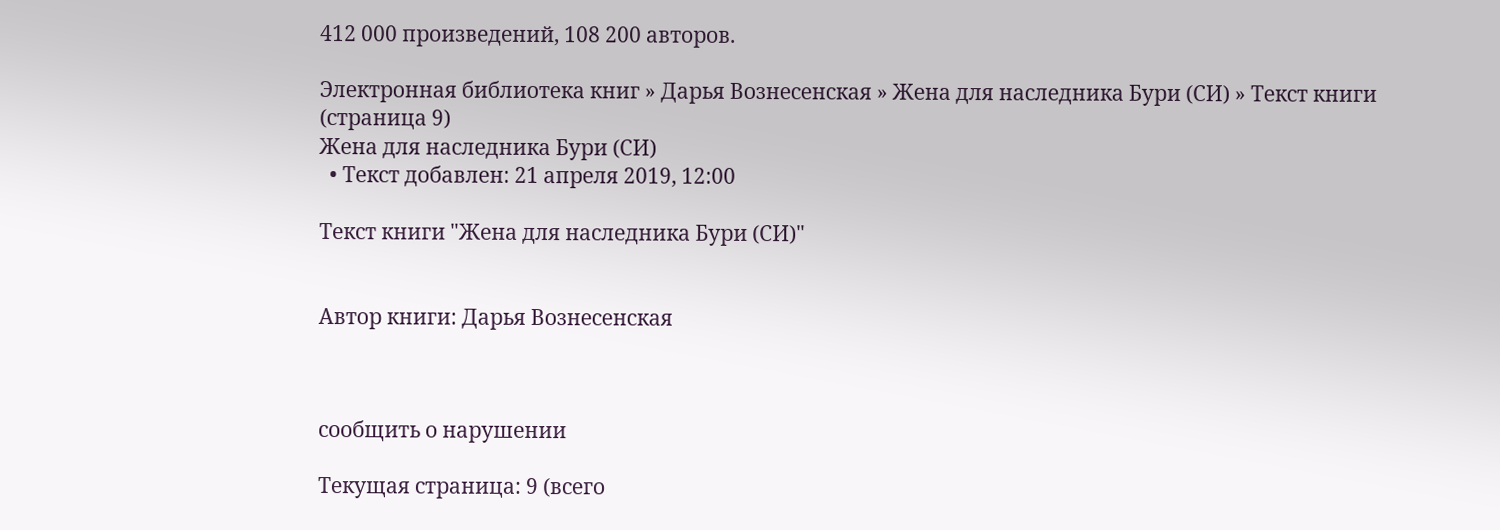412 000 произведений, 108 200 авторов.

Электронная библиотека книг » Дарья Вознесенская » Жена для наследника Бури (СИ) » Текст книги (страница 9)
Жена для наследника Бури (СИ)
  • Текст добавлен: 21 апреля 2019, 12:00

Текст книги "Жена для наследника Бури (СИ)"


Автор книги: Дарья Вознесенская



сообщить о нарушении

Текущая страница: 9 (всего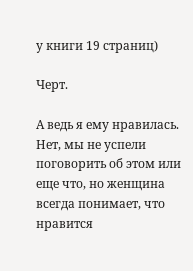у книги 19 страниц)

Черт.

А ведь я ему нравилась. Нет, мы не успели поговорить об этом или еще что, но женщина всегда понимает, что нравится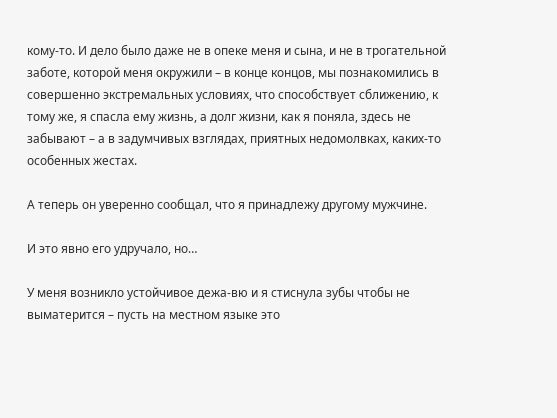кому-то. И дело было даже не в опеке меня и сына, и не в трогательной заботе, которой меня окружили – в конце концов, мы познакомились в совершенно экстремальных условиях, что способствует сближению, к тому же, я спасла ему жизнь, а долг жизни, как я поняла, здесь не забывают – а в задумчивых взглядах, приятных недомолвках, каких-то особенных жестах.

А теперь он уверенно сообщал, что я принадлежу другому мужчине.

И это явно его удручало, но…

У меня возникло устойчивое дежа-вю и я стиснула зубы чтобы не выматерится – пусть на местном языке это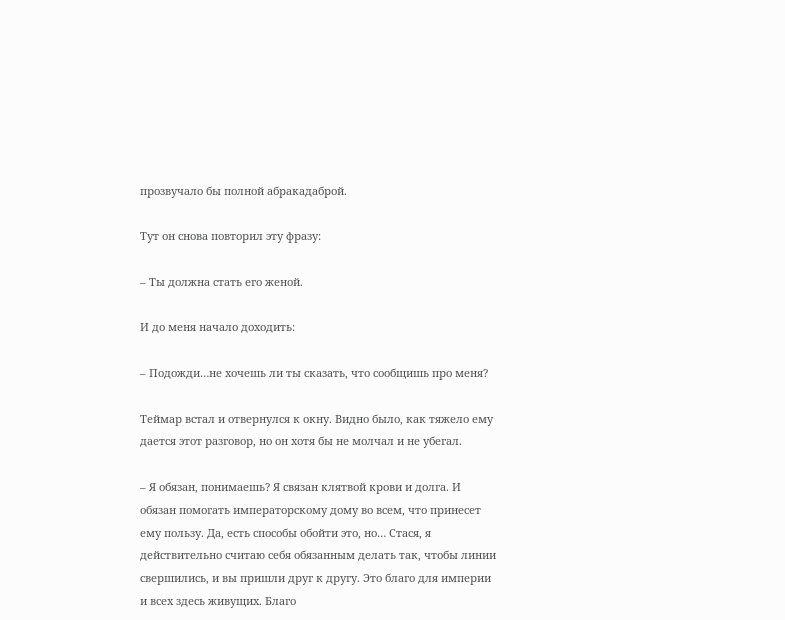прозвучало бы полной абракадаброй.

Тут он снова повторил эту фразу:

– Ты должна стать его женой.

И до меня начало доходить:

– Подожди…не хочешь ли ты сказать, что сообщишь про меня?

Теймар встал и отвернулся к окну. Видно было, как тяжело ему дается этот разговор, но он хотя бы не молчал и не убегал.

– Я обязан, понимаешь? Я связан клятвой крови и долга. И обязан помогать императорскому дому во всем, что принесет ему пользу. Да, есть способы обойти это, но… Стася, я действительно считаю себя обязанным делать так, чтобы линии свершились, и вы пришли друг к другу. Это благо для империи и всех здесь живущих. Благо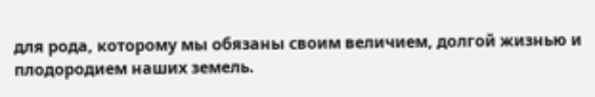для рода, которому мы обязаны своим величием, долгой жизнью и плодородием наших земель.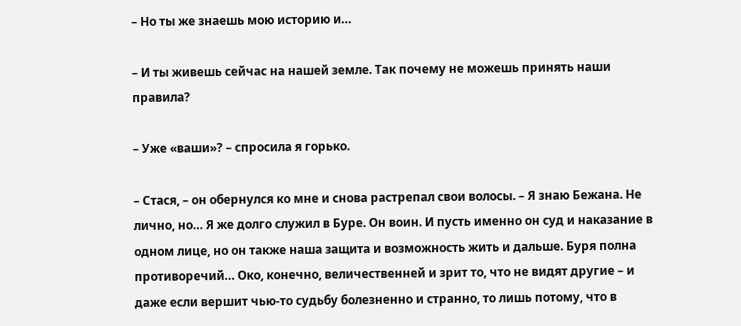– Но ты же знаешь мою историю и…

– И ты живешь сейчас на нашей земле. Так почему не можешь принять наши правила?

– Уже «ваши»? – спросила я горько.

– Стася, – он обернулся ко мне и снова растрепал свои волосы. – Я знаю Бежана. Не лично, но… Я же долго служил в Буре. Он воин. И пусть именно он суд и наказание в одном лице, но он также наша защита и возможность жить и дальше. Буря полна противоречий… Око, конечно, величественней и зрит то, что не видят другие – и даже если вершит чью-то судьбу болезненно и странно, то лишь потому, что в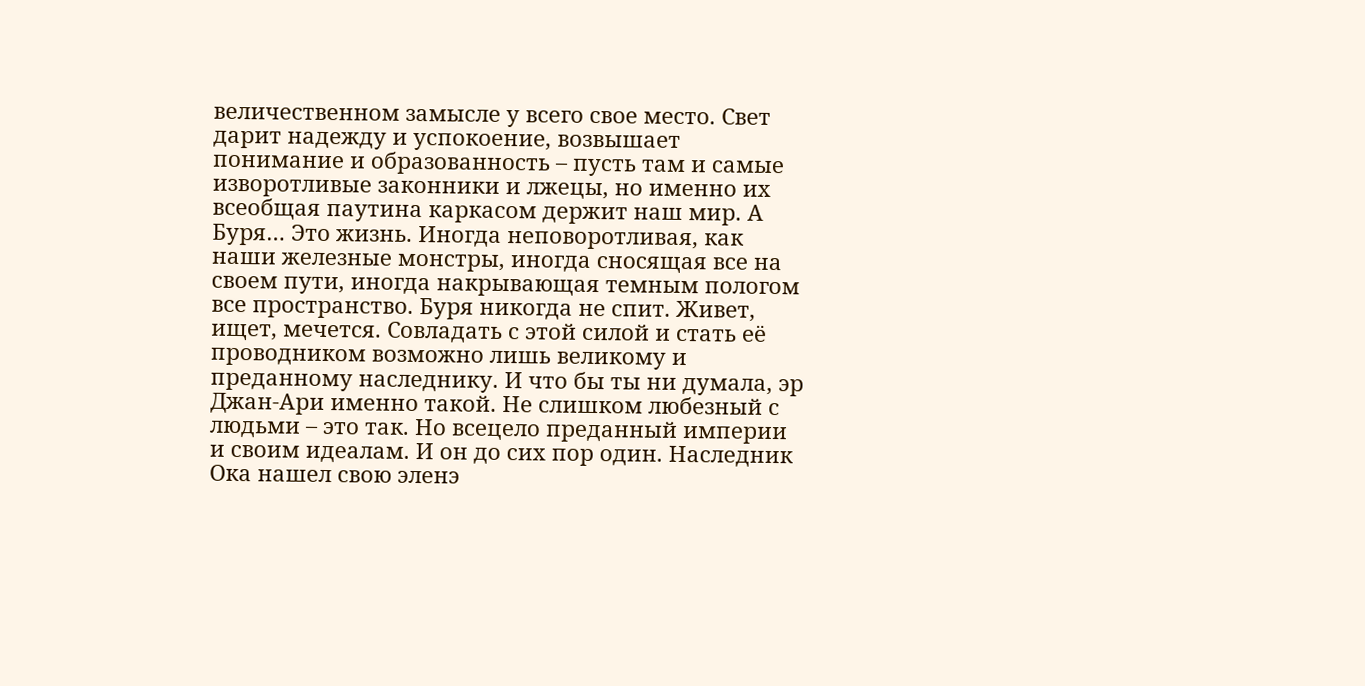величественном замысле у всего свое место. Свет дарит надежду и успокоение, возвышает понимание и образованность – пусть там и самые изворотливые законники и лжецы, но именно их всеобщая паутина каркасом держит наш мир. А Буря… Это жизнь. Иногда неповоротливая, как наши железные монстры, иногда сносящая все на своем пути, иногда накрывающая темным пологом все пространство. Буря никогда не спит. Живет, ищет, мечется. Совладать с этой силой и стать её проводником возможно лишь великому и преданному наследнику. И что бы ты ни думала, эр Джан-Ари именно такой. Не слишком любезный с людьми – это так. Но всецело преданный империи и своим идеалам. И он до сих пор один. Наследник Ока нашел свою эленэ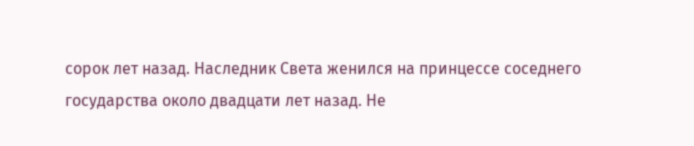сорок лет назад. Наследник Света женился на принцессе соседнего государства около двадцати лет назад. Не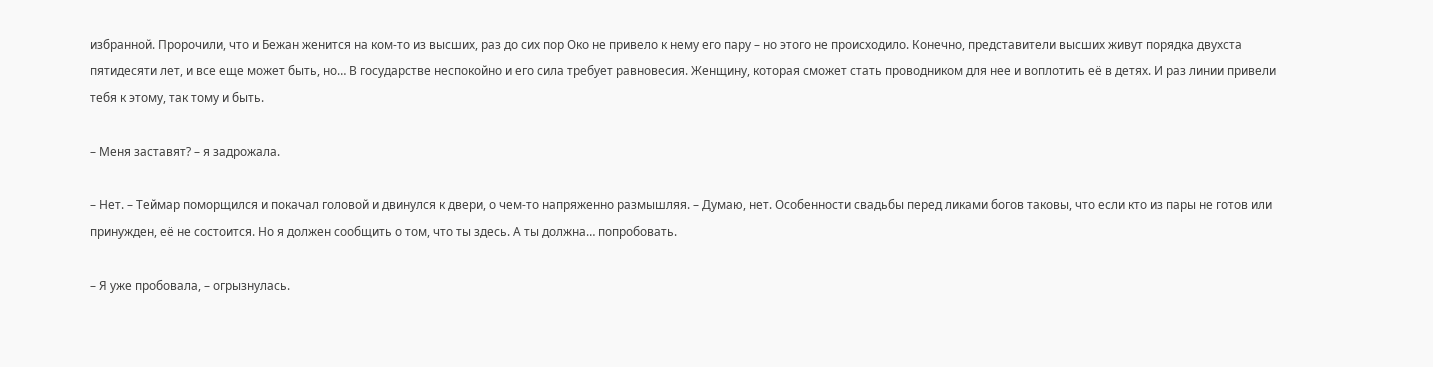избранной. Пророчили, что и Бежан женится на ком-то из высших, раз до сих пор Око не привело к нему его пару – но этого не происходило. Конечно, представители высших живут порядка двухста пятидесяти лет, и все еще может быть, но… В государстве неспокойно и его сила требует равновесия. Женщину, которая сможет стать проводником для нее и воплотить её в детях. И раз линии привели тебя к этому, так тому и быть.

– Меня заставят? – я задрожала.

– Нет. – Теймар поморщился и покачал головой и двинулся к двери, о чем-то напряженно размышляя. – Думаю, нет. Особенности свадьбы перед ликами богов таковы, что если кто из пары не готов или принужден, её не состоится. Но я должен сообщить о том, что ты здесь. А ты должна… попробовать.

– Я уже пробовала, – огрызнулась.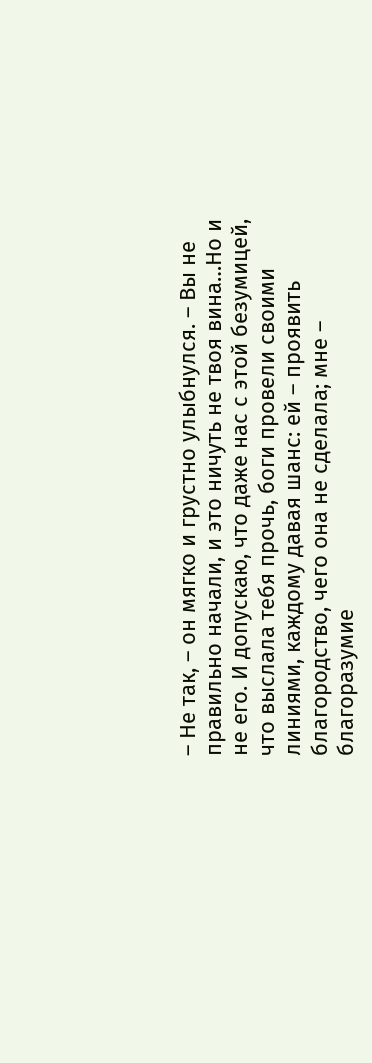– Не так, – он мягко и грустно улыбнулся. – Вы не правильно начали, и это ничуть не твоя вина…Но и не его. И допускаю, что даже нас с этой безумицей, что выслала тебя прочь, боги провели своими линиями, каждому давая шанс: ей – проявить благородство, чего она не сделала; мне – благоразумие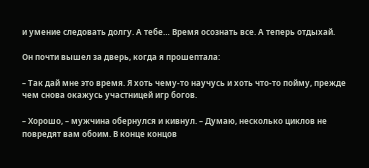и умение следовать долгу. А тебе… Время осознать все. А теперь отдыхай.

Он почти вышел за дверь, когда я прошептала:

– Так дай мне это время. Я хоть чему-то научусь и хоть что-то пойму, прежде чем снова окажусь участницей игр богов.

– Хорошо, – мужчина обернулся и кивнул. – Думаю, несколько циклов не повредят вам обоим. В конце концов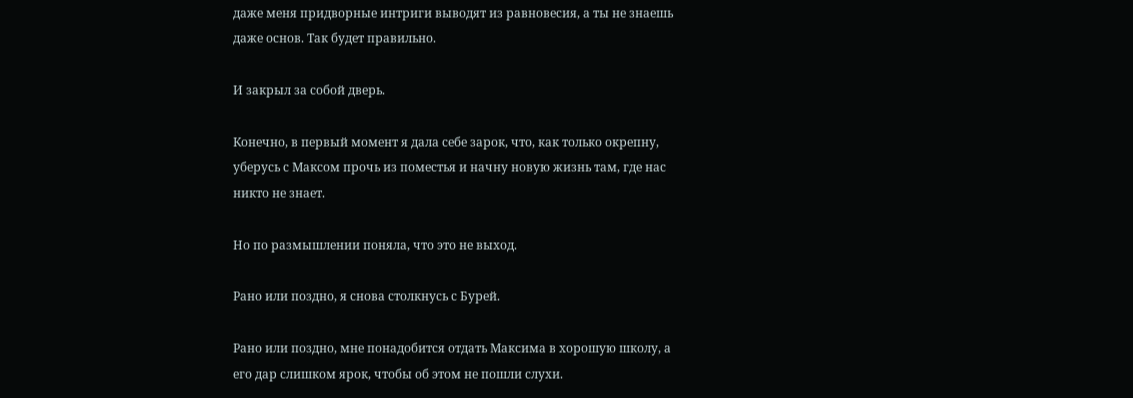даже меня придворные интриги выводят из равновесия, а ты не знаешь даже основ. Так будет правильно.

И закрыл за собой дверь.

Конечно, в первый момент я дала себе зарок, что, как только окрепну, уберусь с Максом прочь из поместья и начну новую жизнь там, где нас никто не знает.

Но по размышлении поняла, что это не выход.

Рано или поздно, я снова столкнусь с Бурей.

Рано или поздно, мне понадобится отдать Максима в хорошую школу, а его дар слишком ярок, чтобы об этом не пошли слухи.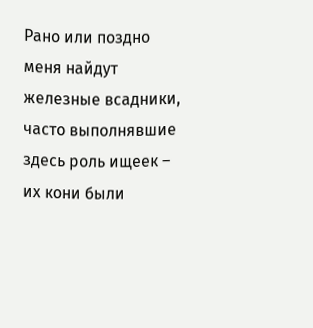Рано или поздно меня найдут железные всадники, часто выполнявшие здесь роль ищеек – их кони были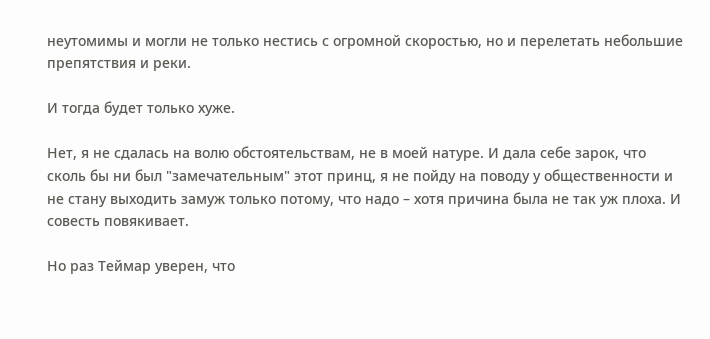неутомимы и могли не только нестись с огромной скоростью, но и перелетать небольшие препятствия и реки.

И тогда будет только хуже.

Нет, я не сдалась на волю обстоятельствам, не в моей натуре. И дала себе зарок, что сколь бы ни был "замечательным" этот принц, я не пойду на поводу у общественности и не стану выходить замуж только потому, что надо – хотя причина была не так уж плоха. И совесть повякивает.

Но раз Теймар уверен, что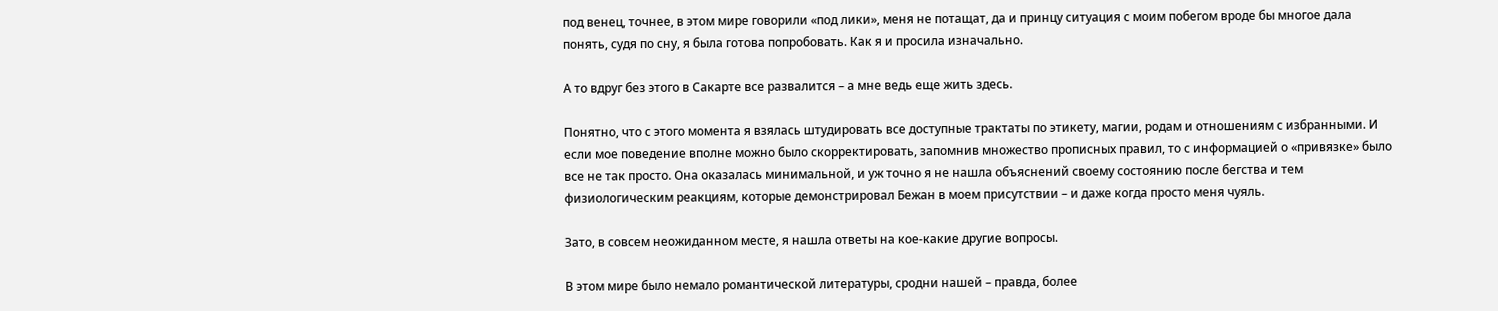под венец, точнее, в этом мире говорили «под лики», меня не потащат, да и принцу ситуация с моим побегом вроде бы многое дала понять, судя по сну, я была готова попробовать. Как я и просила изначально.

А то вдруг без этого в Сакарте все развалится – а мне ведь еще жить здесь.

Понятно, что с этого момента я взялась штудировать все доступные трактаты по этикету, магии, родам и отношениям с избранными. И если мое поведение вполне можно было скорректировать, запомнив множество прописных правил, то с информацией о «привязке» было все не так просто. Она оказалась минимальной, и уж точно я не нашла объяснений своему состоянию после бегства и тем физиологическим реакциям, которые демонстрировал Бежан в моем присутствии – и даже когда просто меня чуяль.

Зато, в совсем неожиданном месте, я нашла ответы на кое-какие другие вопросы.

В этом мире было немало романтической литературы, сродни нашей – правда, более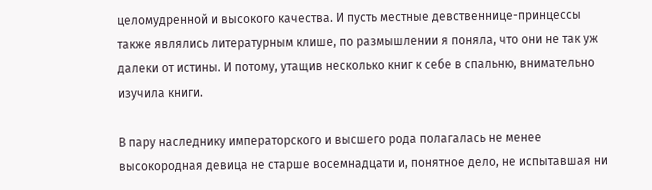целомудренной и высокого качества. И пусть местные девственнице-принцессы также являлись литературным клише, по размышлении я поняла, что они не так уж далеки от истины. И потому, утащив несколько книг к себе в спальню, внимательно изучила книги.

В пару наследнику императорского и высшего рода полагалась не менее высокородная девица не старше восемнадцати и, понятное дело, не испытавшая ни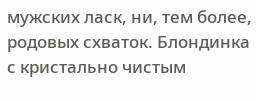мужских ласк, ни, тем более, родовых схваток. Блондинка с кристально чистым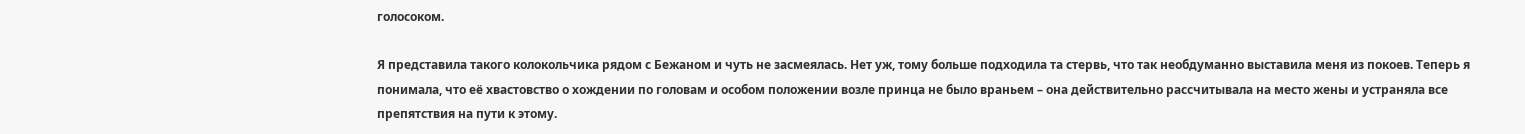голосоком.

Я представила такого колокольчика рядом с Бежаном и чуть не засмеялась. Нет уж, тому больше подходила та стервь, что так необдуманно выставила меня из покоев. Теперь я понимала, что её хвастовство о хождении по головам и особом положении возле принца не было враньем – она действительно рассчитывала на место жены и устраняла все препятствия на пути к этому.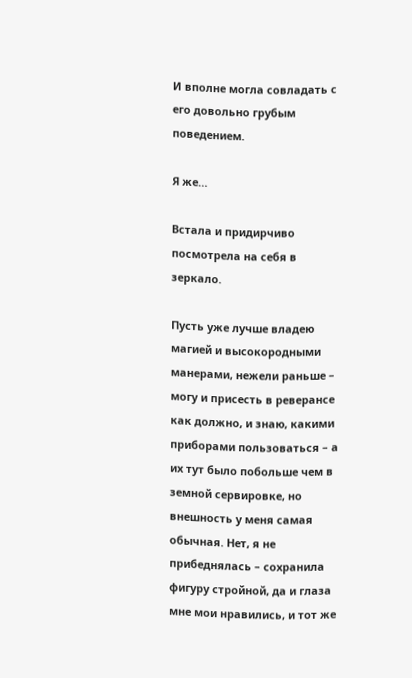И вполне могла совладать с его довольно грубым поведением.

Я же…

Встала и придирчиво посмотрела на себя в зеркало.

Пусть уже лучше владею магией и высокородными манерами, нежели раньше – могу и присесть в реверансе как должно, и знаю, какими приборами пользоваться – а их тут было побольше чем в земной сервировке, но внешность у меня самая обычная. Нет, я не прибеднялась – сохранила фигуру стройной, да и глаза мне мои нравились, и тот же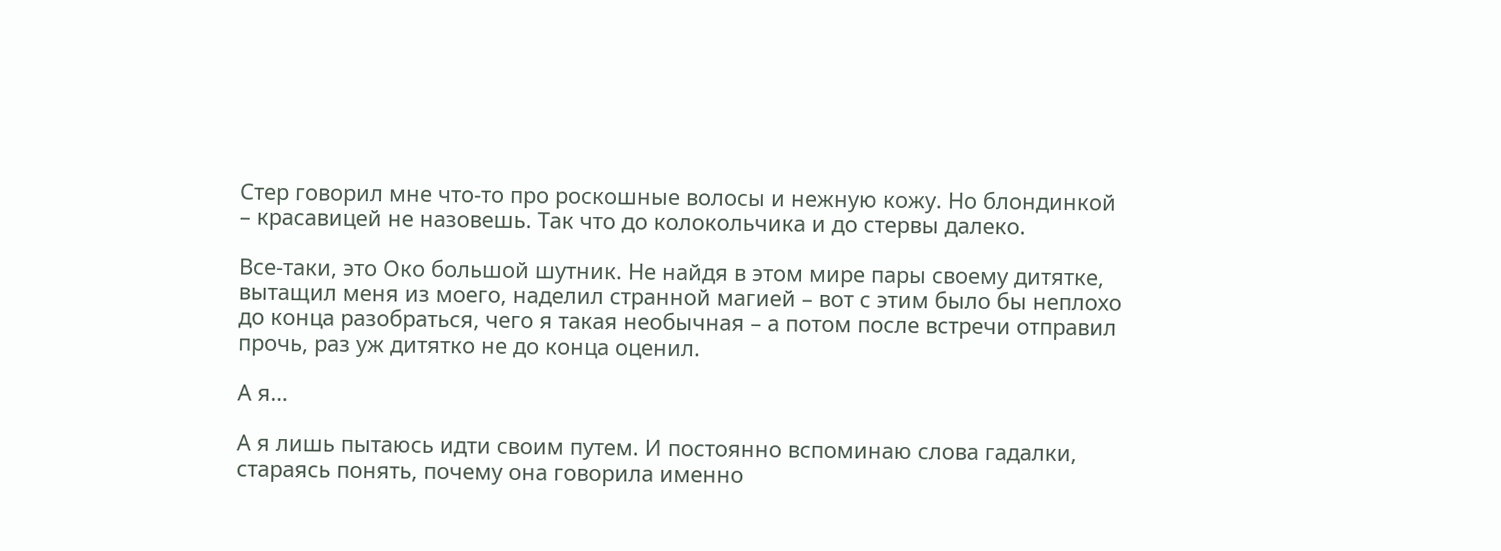Стер говорил мне что-то про роскошные волосы и нежную кожу. Но блондинкой – красавицей не назовешь. Так что до колокольчика и до стервы далеко.

Все-таки, это Око большой шутник. Не найдя в этом мире пары своему дитятке, вытащил меня из моего, наделил странной магией – вот с этим было бы неплохо до конца разобраться, чего я такая необычная – а потом после встречи отправил прочь, раз уж дитятко не до конца оценил.

А я…

А я лишь пытаюсь идти своим путем. И постоянно вспоминаю слова гадалки, стараясь понять, почему она говорила именно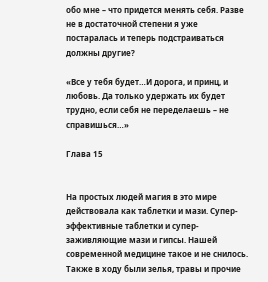обо мне – что придется менять себя. Разве не в достаточной степени я уже постаралась и теперь подстраиваться должны другие?

«Все у тебя будет…И дорога, и принц, и любовь. Да только удержать их будет трудно, если себя не переделаешь – не справишься…»

Глава 15


На простых людей магия в это мире действовала как таблетки и мази. Супер-эффективные таблетки и супер-заживляющие мази и гипсы. Нашей современной медицине такое и не снилось. Также в ходу были зелья, травы и прочие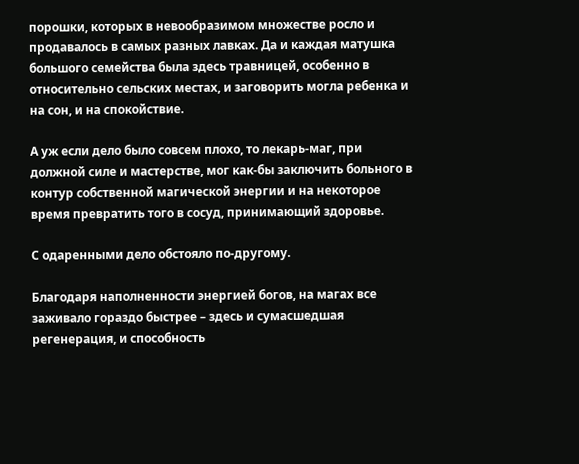порошки, которых в невообразимом множестве росло и продавалось в самых разных лавках. Да и каждая матушка большого семейства была здесь травницей, особенно в относительно сельских местах, и заговорить могла ребенка и на сон, и на спокойствие.

А уж если дело было совсем плохо, то лекарь-маг, при должной силе и мастерстве, мог как-бы заключить больного в контур собственной магической энергии и на некоторое время превратить того в сосуд, принимающий здоровье.

С одаренными дело обстояло по-другому.

Благодаря наполненности энергией богов, на магах все заживало гораздо быстрее – здесь и сумасшедшая регенерация, и способность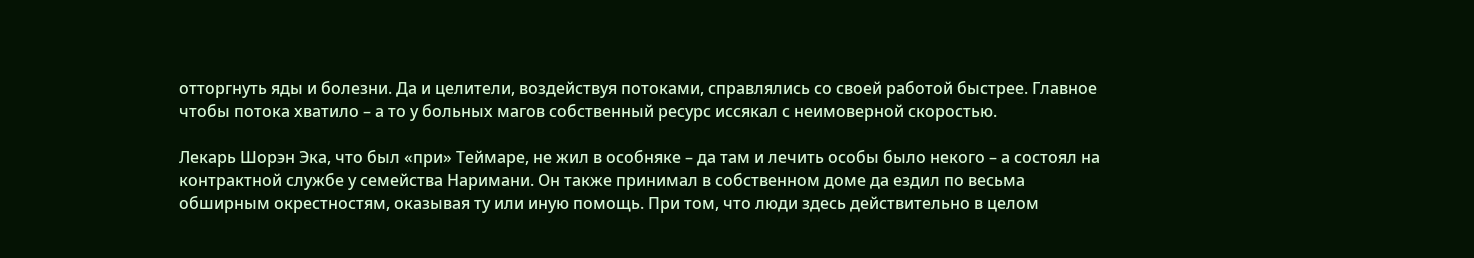отторгнуть яды и болезни. Да и целители, воздействуя потоками, справлялись со своей работой быстрее. Главное чтобы потока хватило – а то у больных магов собственный ресурс иссякал с неимоверной скоростью.

Лекарь Шорэн Эка, что был «при» Теймаре, не жил в особняке – да там и лечить особы было некого – а состоял на контрактной службе у семейства Наримани. Он также принимал в собственном доме да ездил по весьма обширным окрестностям, оказывая ту или иную помощь. При том, что люди здесь действительно в целом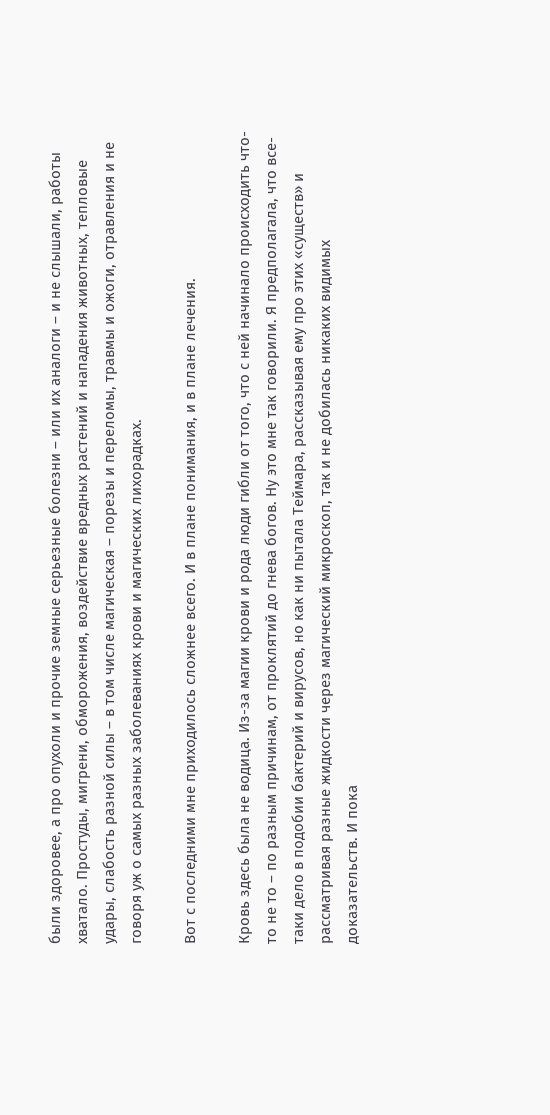были здоровее, а про опухоли и прочие земные серьезные болезни – или их аналоги – и не слышали, работы хватало. Простуды, мигрени, обморожения, воздействие вредных растений и нападения животных, тепловые удары, слабость разной силы – в том числе магическая – порезы и переломы, травмы и ожоги, отравления и не говоря уж о самых разных заболеваниях крови и магических лихорадках.

Вот с последними мне приходилось сложнее всего. И в плане понимания, и в плане лечения.

Кровь здесь была не водица. Из-за магии крови и рода люди гибли от того, что с ней начинало происходить что-то не то – по разным причинам, от проклятий до гнева богов. Ну это мне так говорили. Я предполагала, что все-таки дело в подобии бактерий и вирусов, но как ни пытала Теймара, рассказывая ему про этих «существ» и рассматривая разные жидкости через магический микроскоп, так и не добилась никаких видимых доказательств. И пока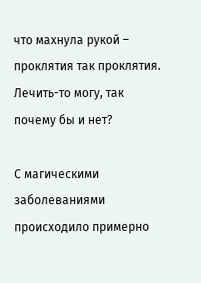что махнула рукой – проклятия так проклятия. Лечить-то могу, так почему бы и нет?

С магическими заболеваниями происходило примерно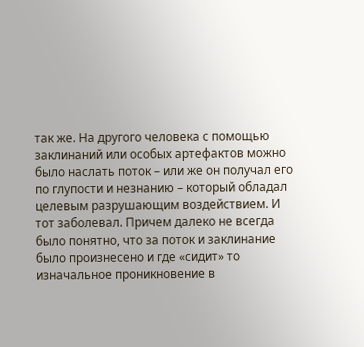так же. На другого человека с помощью заклинаний или особых артефактов можно было наслать поток – или же он получал его по глупости и незнанию – который обладал целевым разрушающим воздействием. И тот заболевал. Причем далеко не всегда было понятно, что за поток и заклинание было произнесено и где «сидит» то изначальное проникновение в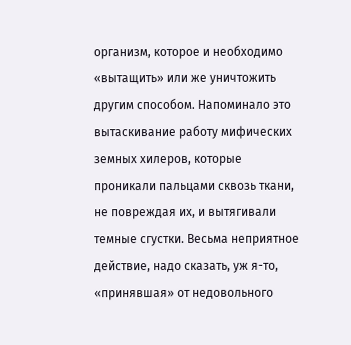организм, которое и необходимо «вытащить» или же уничтожить другим способом. Напоминало это вытаскивание работу мифических земных хилеров, которые проникали пальцами сквозь ткани, не повреждая их, и вытягивали темные сгустки. Весьма неприятное действие, надо сказать, уж я-то, «принявшая» от недовольного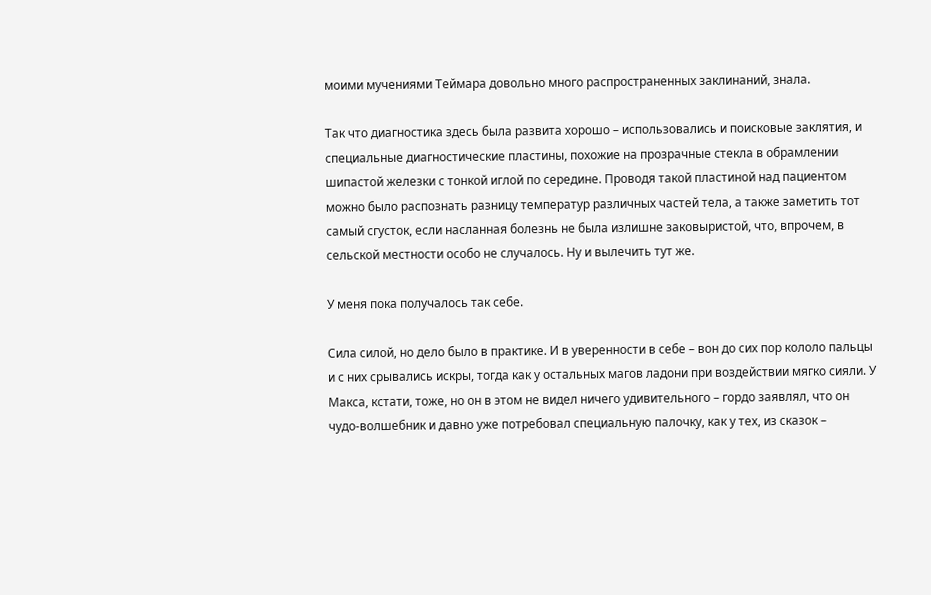моими мучениями Теймара довольно много распространенных заклинаний, знала.

Так что диагностика здесь была развита хорошо – использовались и поисковые заклятия, и специальные диагностические пластины, похожие на прозрачные стекла в обрамлении шипастой железки с тонкой иглой по середине. Проводя такой пластиной над пациентом можно было распознать разницу температур различных частей тела, а также заметить тот самый сгусток, если насланная болезнь не была излишне заковыристой, что, впрочем, в сельской местности особо не случалось. Ну и вылечить тут же.

У меня пока получалось так себе.

Сила силой, но дело было в практике. И в уверенности в себе – вон до сих пор кололо пальцы и с них срывались искры, тогда как у остальных магов ладони при воздействии мягко сияли. У Макса, кстати, тоже, но он в этом не видел ничего удивительного – гордо заявлял, что он чудо-волшебник и давно уже потребовал специальную палочку, как у тех, из сказок –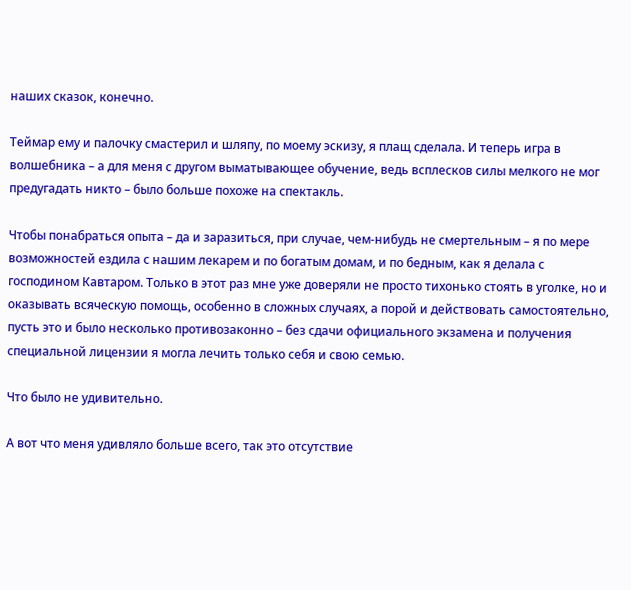наших сказок, конечно.

Теймар ему и палочку смастерил и шляпу, по моему эскизу, я плащ сделала. И теперь игра в волшебника – а для меня с другом выматывающее обучение, ведь всплесков силы мелкого не мог предугадать никто – было больше похоже на спектакль.

Чтобы понабраться опыта – да и заразиться, при случае, чем-нибудь не смертельным – я по мере возможностей ездила с нашим лекарем и по богатым домам, и по бедным, как я делала с господином Кавтаром. Только в этот раз мне уже доверяли не просто тихонько стоять в уголке, но и оказывать всяческую помощь, особенно в сложных случаях, а порой и действовать самостоятельно, пусть это и было несколько противозаконно – без сдачи официального экзамена и получения специальной лицензии я могла лечить только себя и свою семью.

Что было не удивительно.

А вот что меня удивляло больше всего, так это отсутствие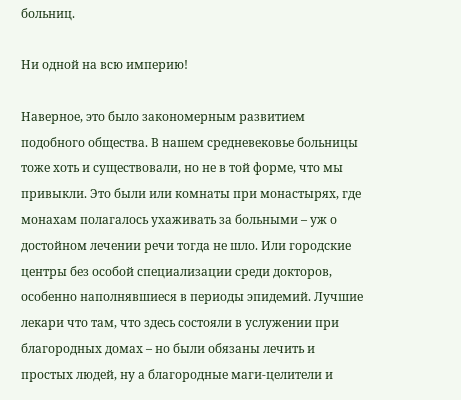больниц.

Ни одной на всю империю!

Наверное, это было закономерным развитием подобного общества. В нашем средневековье больницы тоже хоть и существовали, но не в той форме, что мы привыкли. Это были или комнаты при монастырях, где монахам полагалось ухаживать за больными – уж о достойном лечении речи тогда не шло. Или городские центры без особой специализации среди докторов, особенно наполнявшиеся в периоды эпидемий. Лучшие лекари что там, что здесь состояли в услужении при благородных домах – но были обязаны лечить и простых людей, ну а благородные маги-целители и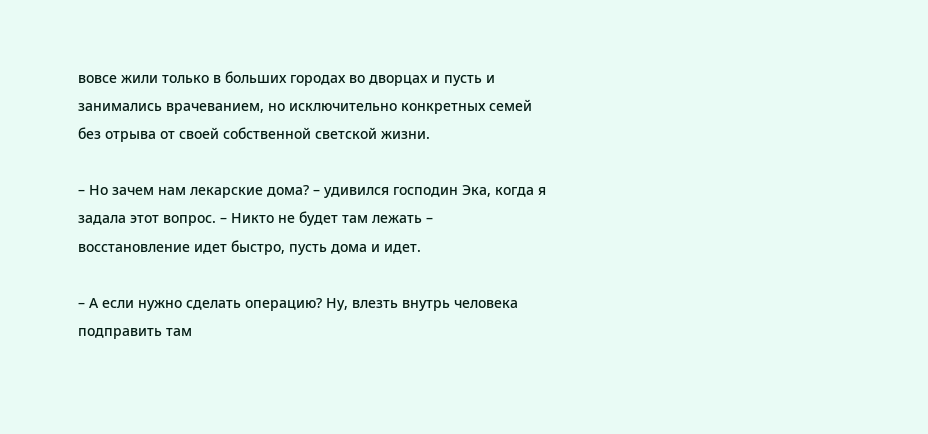вовсе жили только в больших городах во дворцах и пусть и занимались врачеванием, но исключительно конкретных семей без отрыва от своей собственной светской жизни.

– Но зачем нам лекарские дома? – удивился господин Эка, когда я задала этот вопрос. – Никто не будет там лежать – восстановление идет быстро, пусть дома и идет.

– А если нужно сделать операцию? Ну, влезть внутрь человека подправить там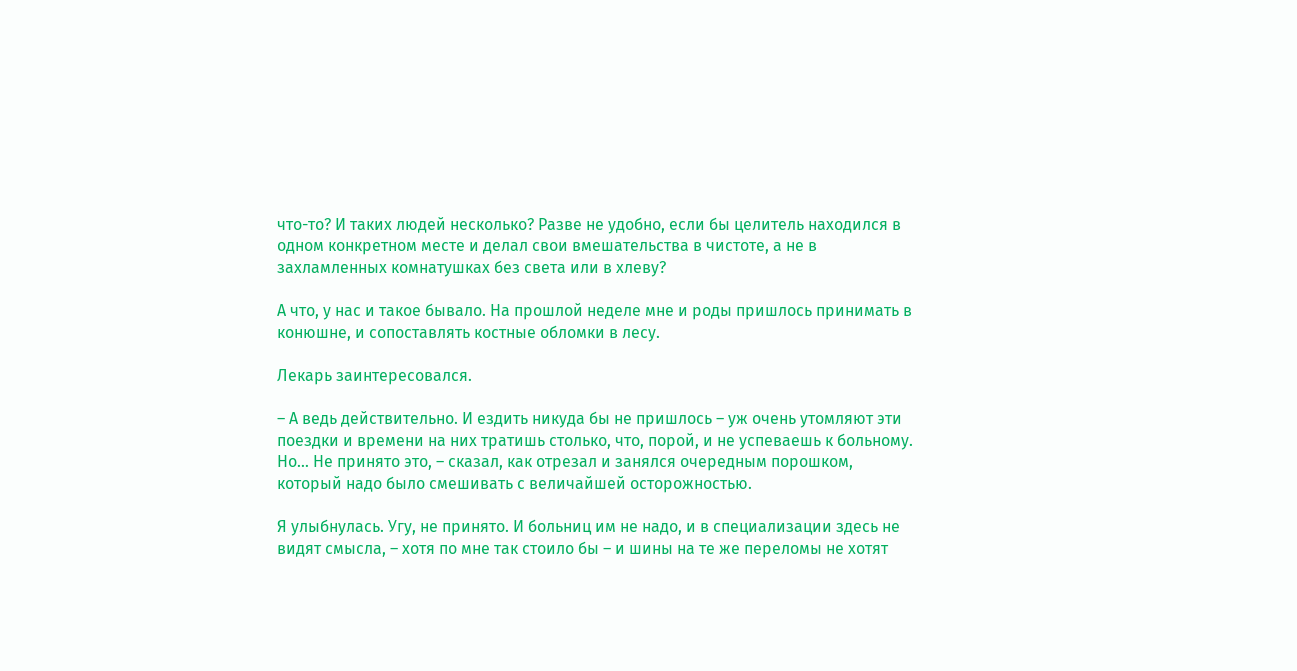что-то? И таких людей несколько? Разве не удобно, если бы целитель находился в одном конкретном месте и делал свои вмешательства в чистоте, а не в захламленных комнатушках без света или в хлеву?

А что, у нас и такое бывало. На прошлой неделе мне и роды пришлось принимать в конюшне, и сопоставлять костные обломки в лесу.

Лекарь заинтересовался.

– А ведь действительно. И ездить никуда бы не пришлось – уж очень утомляют эти поездки и времени на них тратишь столько, что, порой, и не успеваешь к больному. Но… Не принято это, – сказал, как отрезал и занялся очередным порошком, который надо было смешивать с величайшей осторожностью.

Я улыбнулась. Угу, не принято. И больниц им не надо, и в специализации здесь не видят смысла, – хотя по мне так стоило бы – и шины на те же переломы не хотят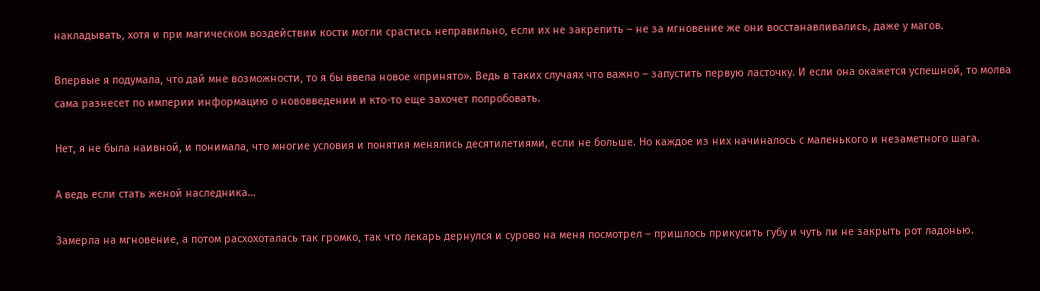накладывать, хотя и при магическом воздействии кости могли срастись неправильно, если их не закрепить – не за мгновение же они восстанавливались, даже у магов.

Впервые я подумала, что дай мне возможности, то я бы ввела новое «принято». Ведь в таких случаях что важно – запустить первую ласточку. И если она окажется успешной, то молва сама разнесет по империи информацию о нововведении и кто-то еще захочет попробовать.

Нет, я не была наивной, и понимала, что многие условия и понятия менялись десятилетиями, если не больше. Но каждое из них начиналось с маленького и незаметного шага.

А ведь если стать женой наследника…

Замерла на мгновение, а потом расхохоталась так громко, так что лекарь дернулся и сурово на меня посмотрел – пришлось прикусить губу и чуть ли не закрыть рот ладонью.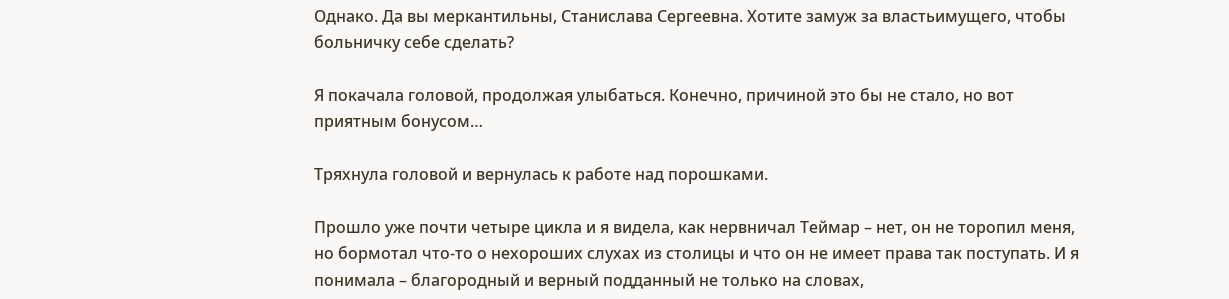Однако. Да вы меркантильны, Станислава Сергеевна. Хотите замуж за властьимущего, чтобы больничку себе сделать?

Я покачала головой, продолжая улыбаться. Конечно, причиной это бы не стало, но вот приятным бонусом…

Тряхнула головой и вернулась к работе над порошками.

Прошло уже почти четыре цикла и я видела, как нервничал Теймар – нет, он не торопил меня, но бормотал что-то о нехороших слухах из столицы и что он не имеет права так поступать. И я понимала – благородный и верный подданный не только на словах,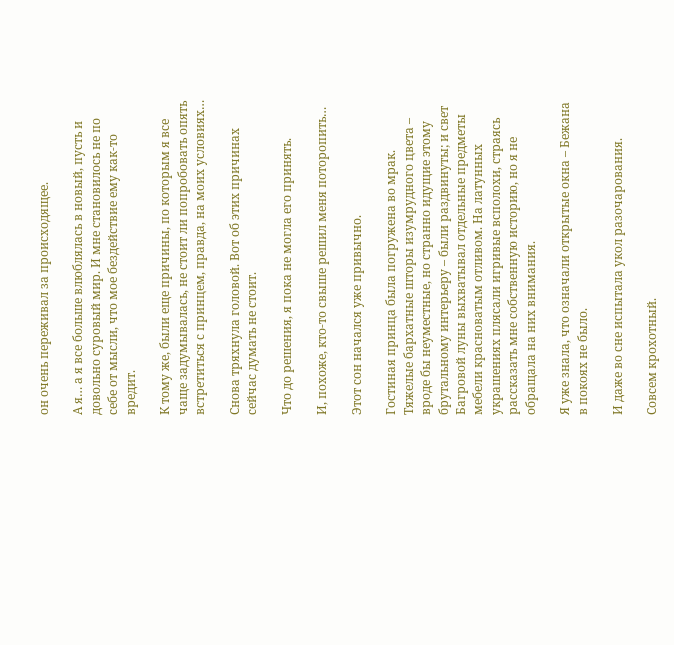он очень переживал за происходящее.

А я… а я все больше влюблялась в новый, пусть и довольно суровый мир. И мне становилось не по себе от мысли, что мое бездействие ему как-то вредит.

К тому же, были еще причины, по которым я все чаще задумывалась, не стоит ли попробовать опять встретиться с принцем, правда, на моих условиях…

Снова тряхнула головой. Вот об этих причинах сейчас думать не стоит.

Что до решения, я пока не могла его принять.

И, похоже, кто-то свыше решил меня поторопить…

Этот сон начался уже привычно.

Гостиная принца была погружена во мрак. Тяжелые бархатные шторы изумрудного цвета – вроде бы неуместные, но странно идущие этому брутальному интерьеру – были раздвинуты; и свет Багровой луны выхватывал отдельные предметы мебели красноватым отливом. На латунных украшениях плясали игривые всполохи, страясь рассказать мне собственную историю, но я не обращала на них внимания.

Я уже знала, что означали открытые окна – Бежана в покоях не было.

И даже во сне испытала укол разочарования.

Совсем крохотный.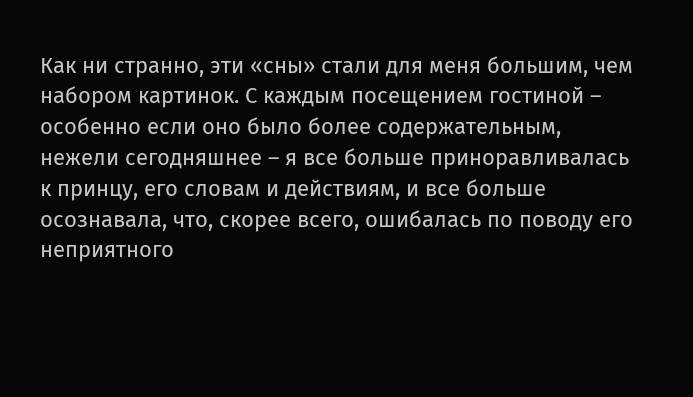Как ни странно, эти «сны» стали для меня большим, чем набором картинок. С каждым посещением гостиной – особенно если оно было более содержательным, нежели сегодняшнее – я все больше приноравливалась к принцу, его словам и действиям, и все больше осознавала, что, скорее всего, ошибалась по поводу его неприятного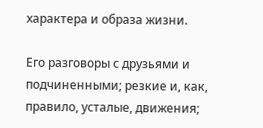характера и образа жизни.

Его разговоры с друзьями и подчиненными; резкие и, как, правило, усталые, движения;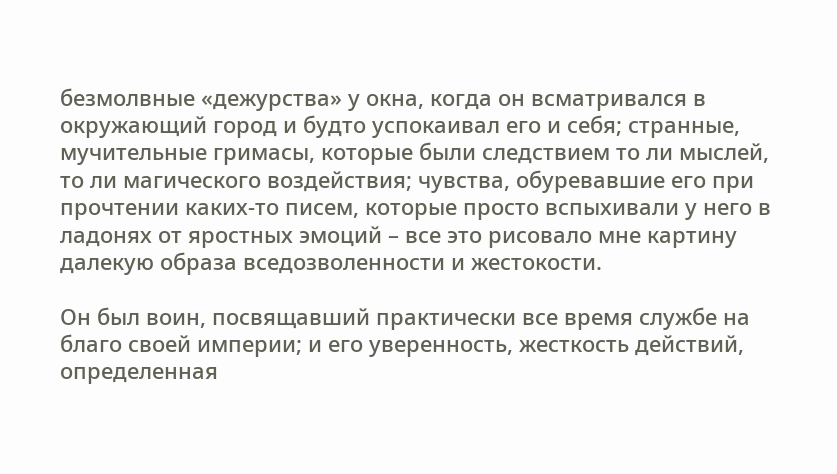безмолвные «дежурства» у окна, когда он всматривался в окружающий город и будто успокаивал его и себя; странные, мучительные гримасы, которые были следствием то ли мыслей, то ли магического воздействия; чувства, обуревавшие его при прочтении каких-то писем, которые просто вспыхивали у него в ладонях от яростных эмоций – все это рисовало мне картину далекую образа вседозволенности и жестокости.

Он был воин, посвящавший практически все время службе на благо своей империи; и его уверенность, жесткость действий, определенная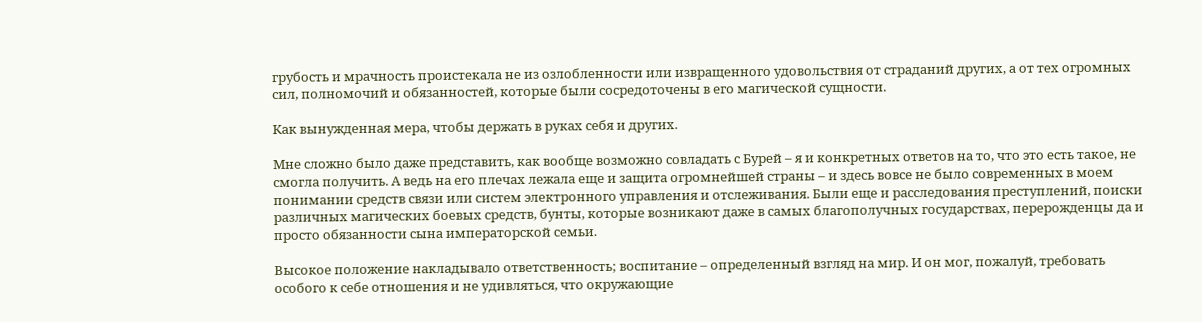грубость и мрачность проистекала не из озлобленности или извращенного удовольствия от страданий других, а от тех огромных сил, полномочий и обязанностей, которые были сосредоточены в его магической сущности.

Как вынужденная мера, чтобы держать в руках себя и других.

Мне сложно было даже представить, как вообще возможно совладать с Бурей – я и конкретных ответов на то, что это есть такое, не смогла получить. А ведь на его плечах лежала еще и защита огромнейшей страны – и здесь вовсе не было современных в моем понимании средств связи или систем электронного управления и отслеживания. Были еще и расследования преступлений, поиски различных магических боевых средств, бунты, которые возникают даже в самых благополучных государствах, перерожденцы да и просто обязанности сына императорской семьи.

Высокое положение накладывало ответственность; воспитание – определенный взгляд на мир. И он мог, пожалуй, требовать особого к себе отношения и не удивляться, что окружающие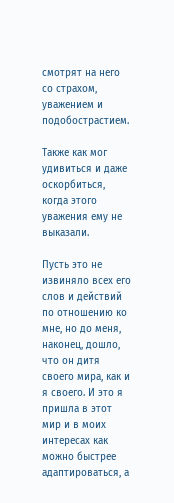смотрят на него со страхом, уважением и подобострастием.

Также как мог удивиться и даже оскорбиться, когда этого уважения ему не выказали.

Пусть это не извиняло всех его слов и действий по отношению ко мне, но до меня, наконец, дошло, что он дитя своего мира, как и я своего. И это я пришла в этот мир и в моих интересах как можно быстрее адаптироваться, а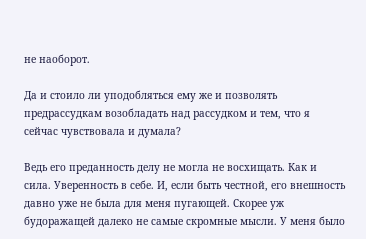не наоборот.

Да и стоило ли уподобляться ему же и позволять предрассудкам возобладать над рассудком и тем, что я сейчас чувствовала и думала?

Ведь его преданность делу не могла не восхищать. Как и сила. Уверенность в себе. И, если быть честной, его внешность давно уже не была для меня пугающей. Скорее уж будоражащей далеко не самые скромные мысли. У меня было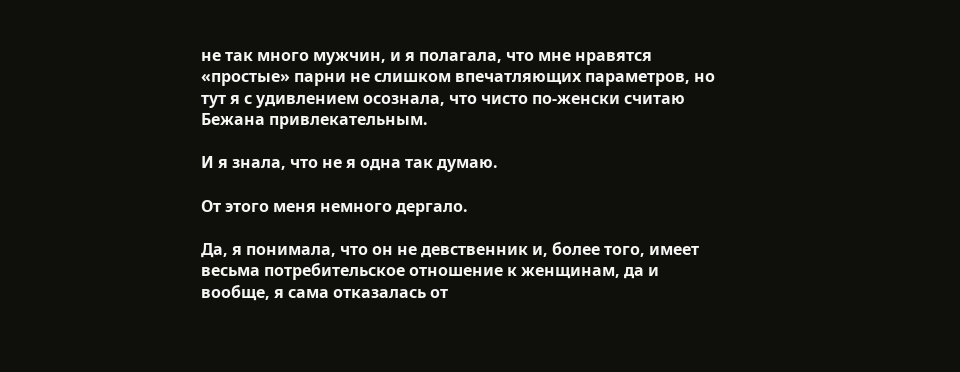не так много мужчин, и я полагала, что мне нравятся «простые» парни не слишком впечатляющих параметров, но тут я с удивлением осознала, что чисто по-женски считаю Бежана привлекательным.

И я знала, что не я одна так думаю.

От этого меня немного дергало.

Да, я понимала, что он не девственник и, более того, имеет весьма потребительское отношение к женщинам, да и вообще, я сама отказалась от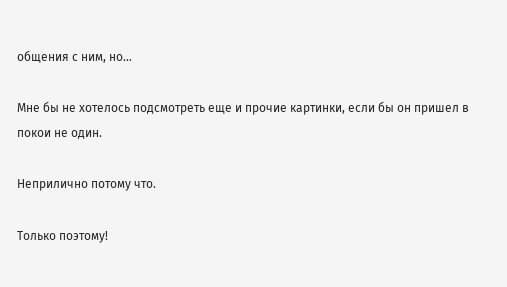общения с ним, но…

Мне бы не хотелось подсмотреть еще и прочие картинки, если бы он пришел в покои не один.

Неприлично потому что.

Только поэтому!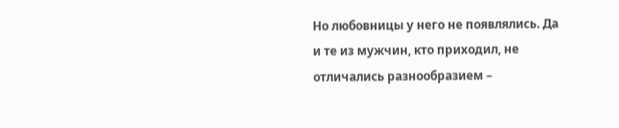Но любовницы у него не появлялись. Да и те из мужчин, кто приходил, не отличались разнообразием –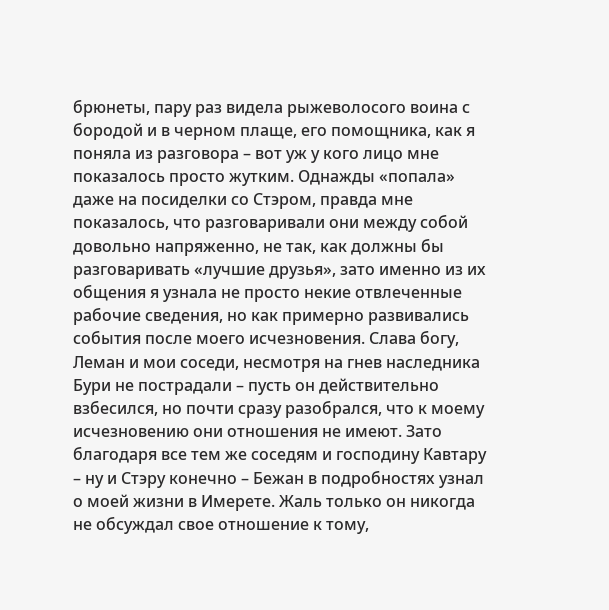брюнеты, пару раз видела рыжеволосого воина с бородой и в черном плаще, его помощника, как я поняла из разговора – вот уж у кого лицо мне показалось просто жутким. Однажды «попала» даже на посиделки со Стэром, правда мне показалось, что разговаривали они между собой довольно напряженно, не так, как должны бы разговаривать «лучшие друзья», зато именно из их общения я узнала не просто некие отвлеченные рабочие сведения, но как примерно развивались события после моего исчезновения. Слава богу, Леман и мои соседи, несмотря на гнев наследника Бури не пострадали – пусть он действительно взбесился, но почти сразу разобрался, что к моему исчезновению они отношения не имеют. Зато благодаря все тем же соседям и господину Кавтару – ну и Стэру конечно – Бежан в подробностях узнал о моей жизни в Имерете. Жаль только он никогда не обсуждал свое отношение к тому,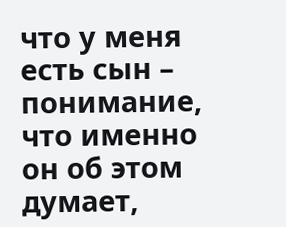что у меня есть сын – понимание, что именно он об этом думает,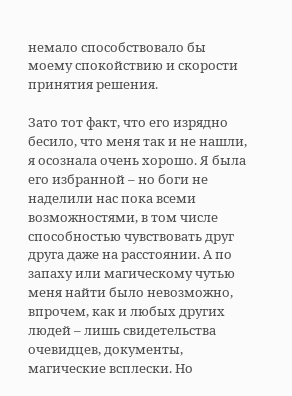немало способствовало бы моему спокойствию и скорости принятия решения.

Зато тот факт, что его изрядно бесило, что меня так и не нашли, я осознала очень хорошо. Я была его избранной – но боги не наделили нас пока всеми возможностями, в том числе способностью чувствовать друг друга даже на расстоянии. А по запаху или магическому чутью меня найти было невозможно, впрочем, как и любых других людей – лишь свидетельства очевидцев, документы, магические всплески. Но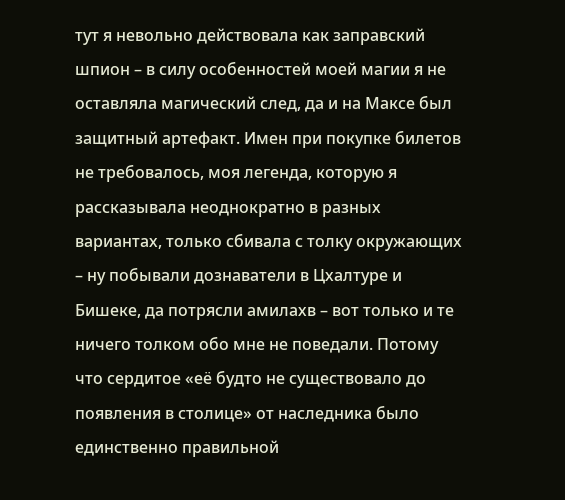тут я невольно действовала как заправский шпион – в силу особенностей моей магии я не оставляла магический след, да и на Максе был защитный артефакт. Имен при покупке билетов не требовалось, моя легенда, которую я рассказывала неоднократно в разных вариантах, только сбивала с толку окружающих – ну побывали дознаватели в Цхалтуре и Бишеке, да потрясли амилахв – вот только и те ничего толком обо мне не поведали. Потому что сердитое «её будто не существовало до появления в столице» от наследника было единственно правильной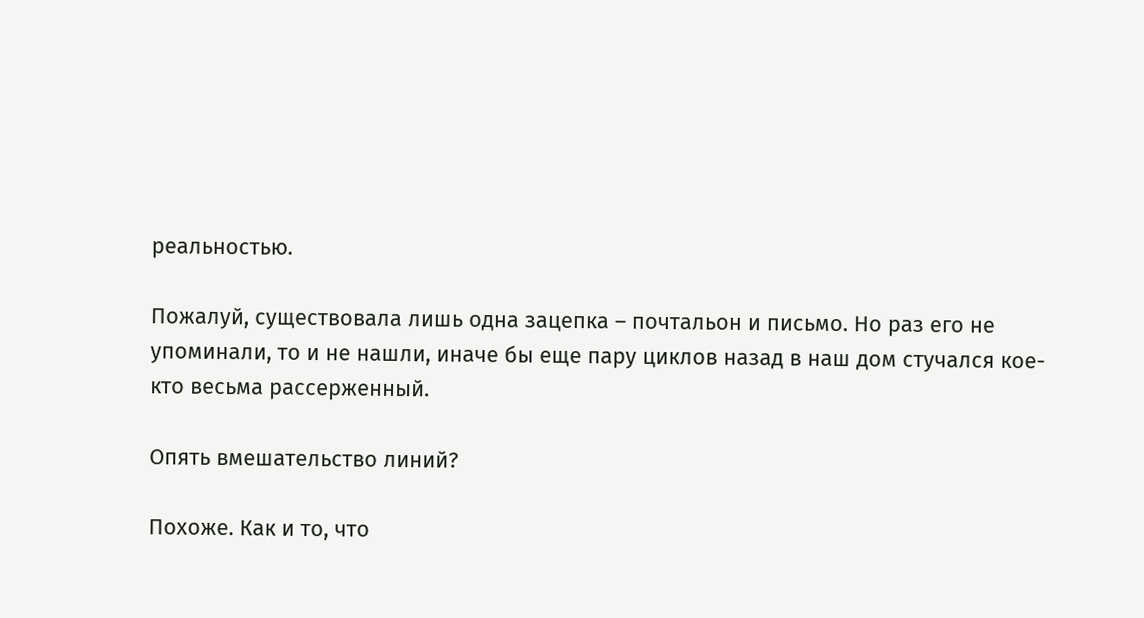реальностью.

Пожалуй, существовала лишь одна зацепка – почтальон и письмо. Но раз его не упоминали, то и не нашли, иначе бы еще пару циклов назад в наш дом стучался кое-кто весьма рассерженный.

Опять вмешательство линий?

Похоже. Как и то, что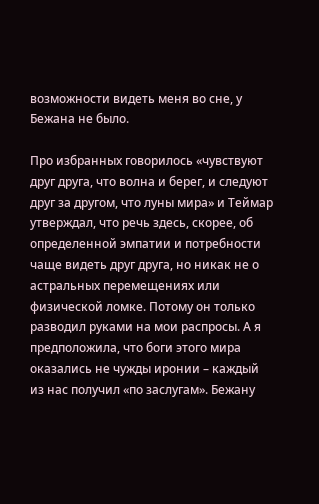возможности видеть меня во сне, у Бежана не было.

Про избранных говорилось «чувствуют друг друга, что волна и берег, и следуют друг за другом, что луны мира» и Теймар утверждал, что речь здесь, скорее, об определенной эмпатии и потребности чаще видеть друг друга, но никак не о астральных перемещениях или физической ломке. Потому он только разводил руками на мои распросы. А я предположила, что боги этого мира оказались не чужды иронии – каждый из нас получил «по заслугам». Бежану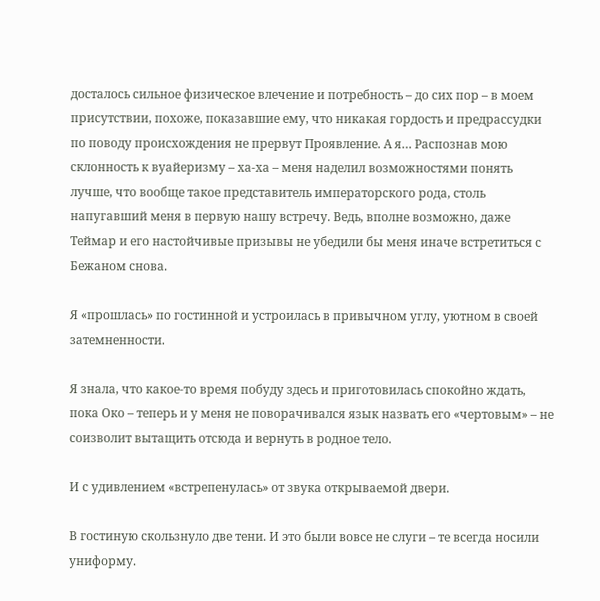досталось сильное физическое влечение и потребность – до сих пор – в моем присутствии, похоже, показавшие ему, что никакая гордость и предрассудки по поводу происхождения не прервут Проявление. А я… Распознав мою склонность к вуайеризму – ха-ха – меня наделил возможностями понять лучше, что вообще такое представитель императорского рода, столь напугавший меня в первую нашу встречу. Ведь, вполне возможно, даже Теймар и его настойчивые призывы не убедили бы меня иначе встретиться с Бежаном снова.

Я «прошлась» по гостинной и устроилась в привычном углу, уютном в своей затемненности.

Я знала, что какое-то время побуду здесь и приготовилась спокойно ждать, пока Око – теперь и у меня не поворачивался язык назвать его «чертовым» – не соизволит вытащить отсюда и вернуть в родное тело.

И с удивлением «встрепенулась» от звука открываемой двери.

В гостиную скользнуло две тени. И это были вовсе не слуги – те всегда носили униформу.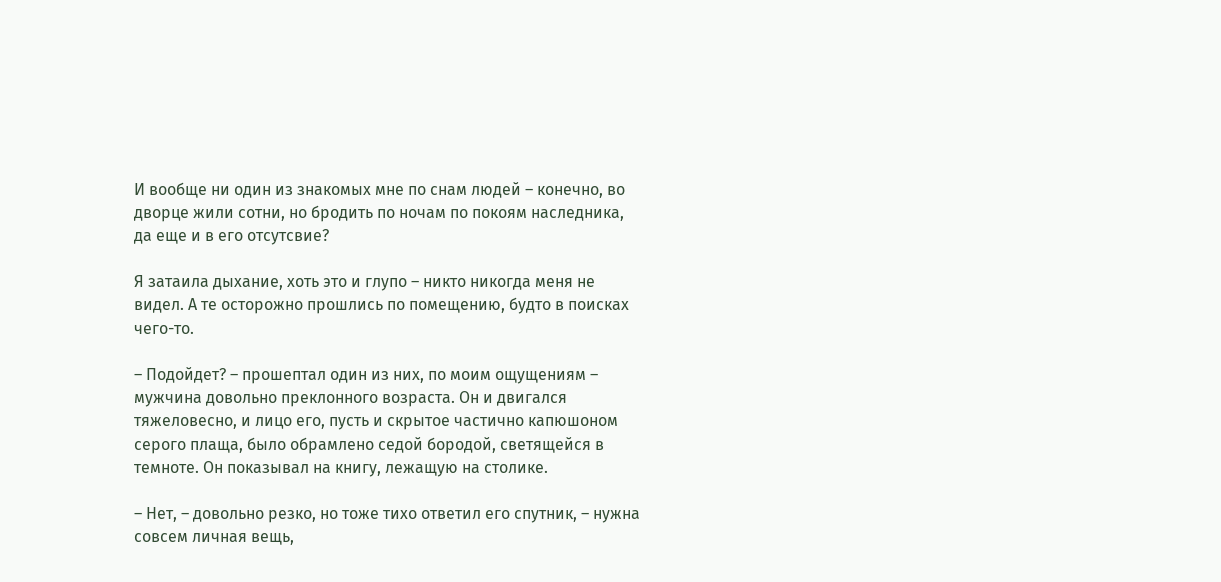И вообще ни один из знакомых мне по снам людей – конечно, во дворце жили сотни, но бродить по ночам по покоям наследника, да еще и в его отсутсвие?

Я затаила дыхание, хоть это и глупо – никто никогда меня не видел. А те осторожно прошлись по помещению, будто в поисках чего-то.

– Подойдет? – прошептал один из них, по моим ощущениям – мужчина довольно преклонного возраста. Он и двигался тяжеловесно, и лицо его, пусть и скрытое частично капюшоном серого плаща, было обрамлено седой бородой, светящейся в темноте. Он показывал на книгу, лежащую на столике.

– Нет, – довольно резко, но тоже тихо ответил его спутник, – нужна совсем личная вещь,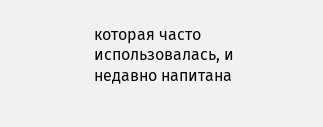которая часто использовалась, и недавно напитана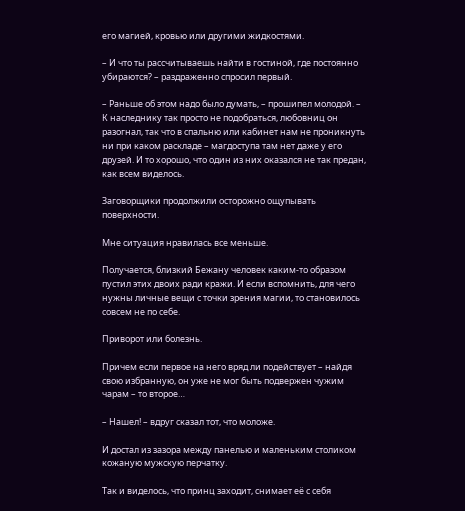его магией, кровью или другими жидкостями.

– И что ты рассчитываешь найти в гостиной, где постоянно убираются? – раздраженно спросил первый.

– Раньше об этом надо было думать, – прошипел молодой. – К наследнику так просто не подобраться, любовниц он разогнал, так что в спальню или кабинет нам не проникнуть ни при каком раскладе – магдоступа там нет даже у его друзей. И то хорошо, что один из них оказался не так предан, как всем виделось.

Заговорщики продолжили осторожно ощупывать поверхности.

Мне ситуация нравилась все меньше.

Получается, близкий Бежану человек каким-то образом пустил этих двоих ради кражи. И если вспомнить, для чего нужны личные вещи с точки зрения магии, то становилось совсем не по себе.

Приворот или болезнь.

Причем если первое на него вряд ли подействует – найдя свою избранную, он уже не мог быть подвержен чужим чарам – то второе…

– Нашел! – вдруг сказал тот, что моложе.

И достал из зазора между панелью и маленьким столиком кожаную мужскую перчатку.

Так и виделось, что принц заходит, снимает её с себя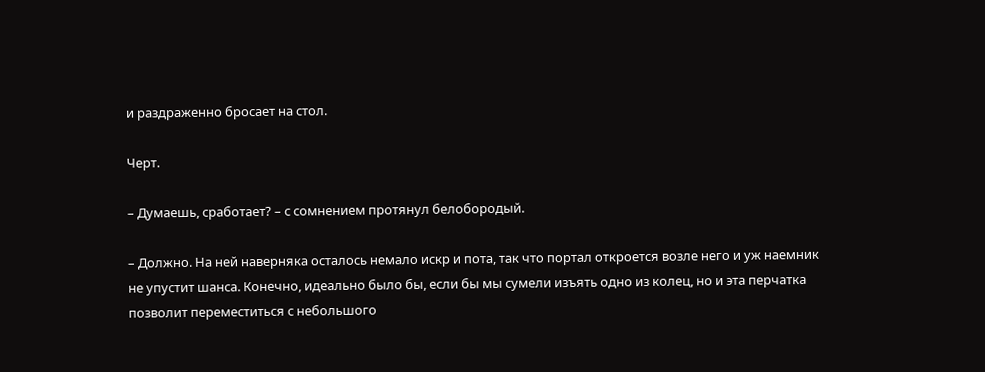и раздраженно бросает на стол.

Черт.

– Думаешь, сработает? – с сомнением протянул белобородый.

– Должно. На ней наверняка осталось немало искр и пота, так что портал откроется возле него и уж наемник не упустит шанса. Конечно, идеально было бы, если бы мы сумели изъять одно из колец, но и эта перчатка позволит переместиться с небольшого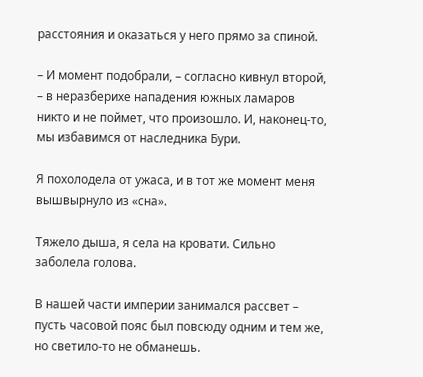расстояния и оказаться у него прямо за спиной.

– И момент подобрали, – согласно кивнул второй, – в неразберихе нападения южных ламаров никто и не поймет, что произошло. И, наконец-то, мы избавимся от наследника Бури.

Я похолодела от ужаса, и в тот же момент меня вышвырнуло из «сна».

Тяжело дыша, я села на кровати. Сильно заболела голова.

В нашей части империи занимался рассвет – пусть часовой пояс был повсюду одним и тем же, но светило-то не обманешь.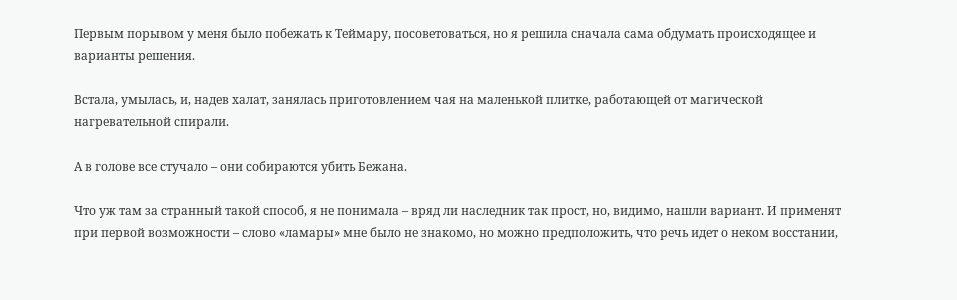Первым порывом у меня было побежать к Теймару, посоветоваться, но я решила сначала сама обдумать происходящее и варианты решения.

Встала, умылась, и, надев халат, занялась приготовлением чая на маленькой плитке, работающей от магической нагревательной спирали.

А в голове все стучало – они собираются убить Бежана.

Что уж там за странный такой способ, я не понимала – вряд ли наследник так прост, но, видимо, нашли вариант. И применят при первой возможности – слово «ламары» мне было не знакомо, но можно предположить, что речь идет о неком восстании,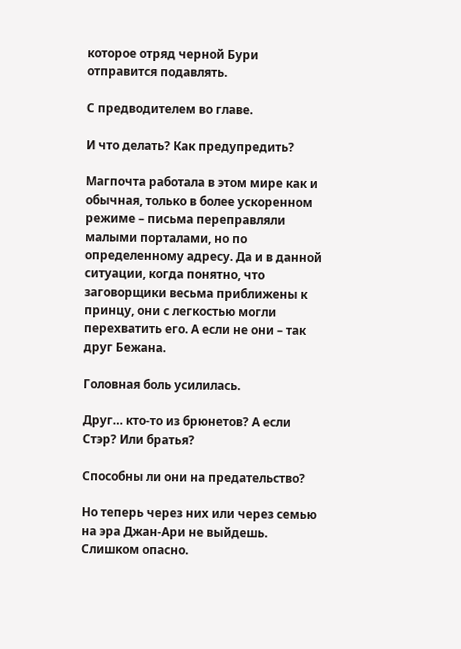которое отряд черной Бури отправится подавлять.

С предводителем во главе.

И что делать? Как предупредить?

Магпочта работала в этом мире как и обычная, только в более ускоренном режиме – письма переправляли малыми порталами, но по определенному адресу. Да и в данной ситуации, когда понятно, что заговорщики весьма приближены к принцу, они с легкостью могли перехватить его. А если не они – так друг Бежана.

Головная боль усилилась.

Друг… кто-то из брюнетов? А если Стэр? Или братья?

Способны ли они на предательство?

Но теперь через них или через семью на эра Джан-Ари не выйдешь. Слишком опасно.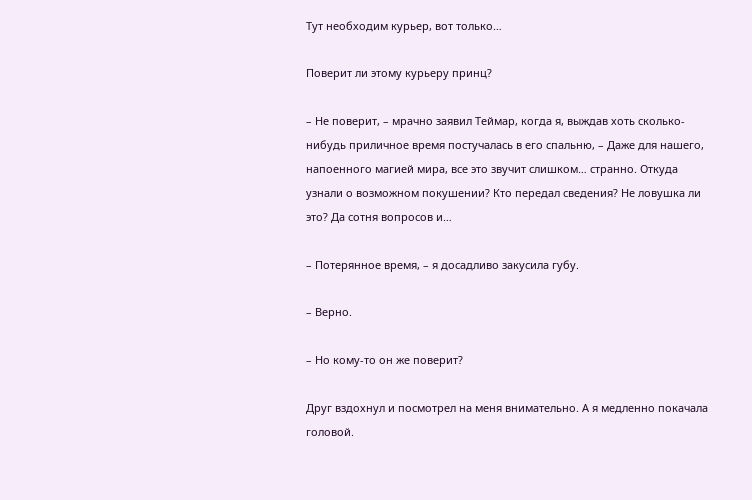Тут необходим курьер, вот только…

Поверит ли этому курьеру принц?

– Не поверит, – мрачно заявил Теймар, когда я, выждав хоть сколько-нибудь приличное время постучалась в его спальню, – Даже для нашего, напоенного магией мира, все это звучит слишком… странно. Откуда узнали о возможном покушении? Кто передал сведения? Не ловушка ли это? Да сотня вопросов и…

– Потерянное время, – я досадливо закусила губу.

– Верно.

– Но кому-то он же поверит?

Друг вздохнул и посмотрел на меня внимательно. А я медленно покачала головой.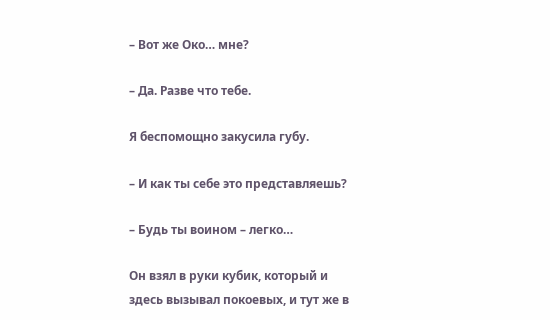– Вот же Око… мне?

– Да. Разве что тебе.

Я беспомощно закусила губу.

– И как ты себе это представляешь?

– Будь ты воином – легко…

Он взял в руки кубик, который и здесь вызывал покоевых, и тут же в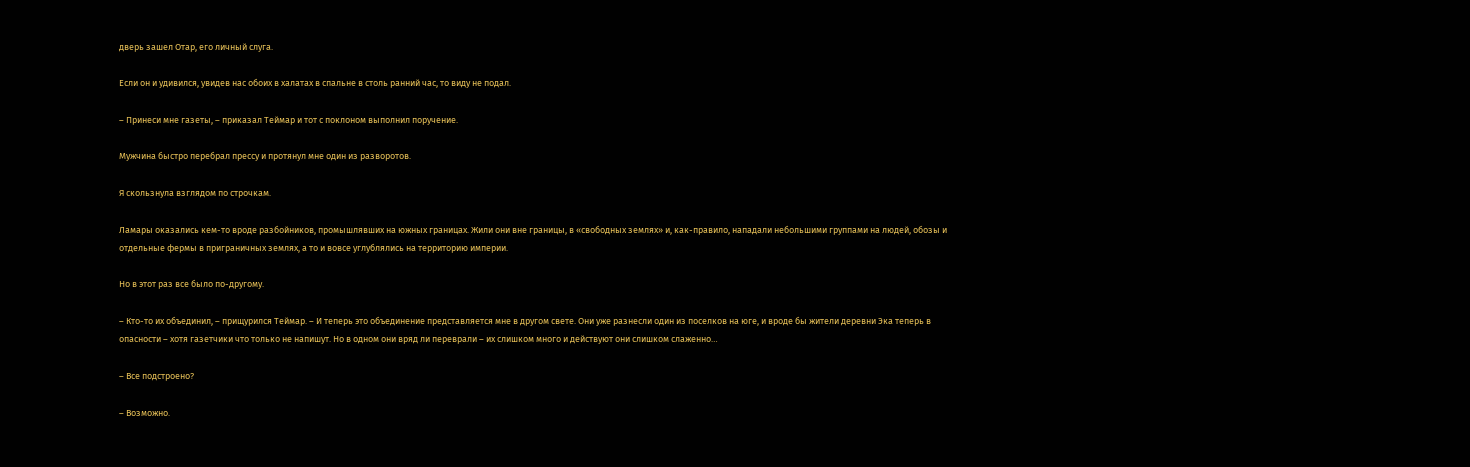дверь зашел Отар, его личный слуга.

Если он и удивился, увидев нас обоих в халатах в спальне в столь ранний час, то виду не подал.

– Принеси мне газеты, – приказал Теймар и тот с поклоном выполнил поручение.

Мужчина быстро перебрал прессу и протянул мне один из разворотов.

Я скользнула взглядом по строчкам.

Ламары оказались кем-то вроде разбойников, промышлявших на южных границах. Жили они вне границы, в «свободных землях» и, как-правило, нападали небольшими группами на людей, обозы и отдельные фермы в приграничных землях, а то и вовсе углублялись на территорию империи.

Но в этот раз все было по-другому.

– Кто-то их объединил, – прищурился Теймар. – И теперь это объединение представляется мне в другом свете. Они уже разнесли один из поселков на юге, и вроде бы жители деревни Эка теперь в опасности – хотя газетчики что только не напишут. Но в одном они вряд ли переврали – их слишком много и действуют они слишком слаженно…

– Все подстроено?

– Возможно.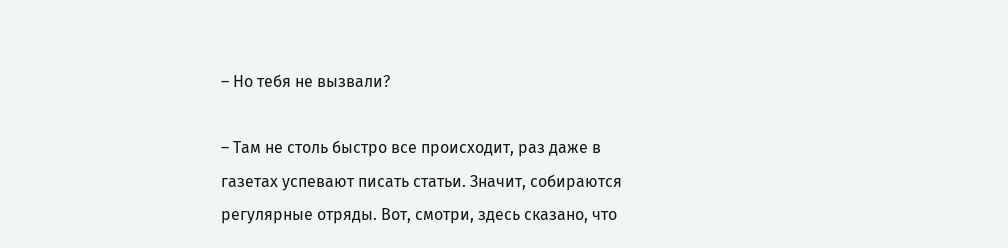– Но тебя не вызвали?

– Там не столь быстро все происходит, раз даже в газетах успевают писать статьи. Значит, собираются регулярные отряды. Вот, смотри, здесь сказано, что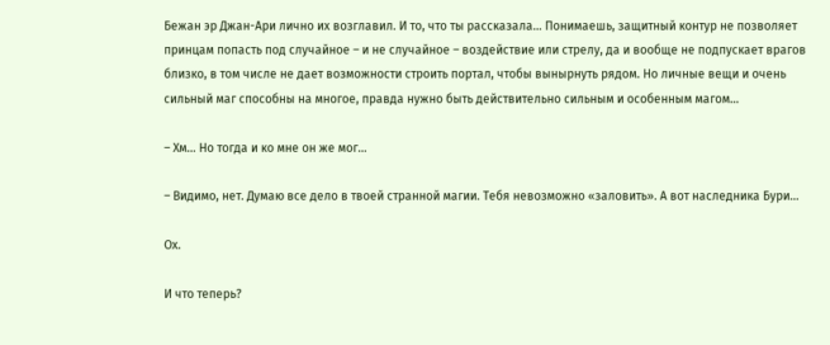Бежан эр Джан-Ари лично их возглавил. И то, что ты рассказала… Понимаешь, защитный контур не позволяет принцам попасть под случайное – и не случайное – воздействие или стрелу, да и вообще не подпускает врагов близко, в том числе не дает возможности строить портал, чтобы вынырнуть рядом. Но личные вещи и очень сильный маг способны на многое, правда нужно быть действительно сильным и особенным магом…

– Хм… Но тогда и ко мне он же мог…

– Видимо, нет. Думаю все дело в твоей странной магии. Тебя невозможно «заловить». А вот наследника Бури…

Ох.

И что теперь?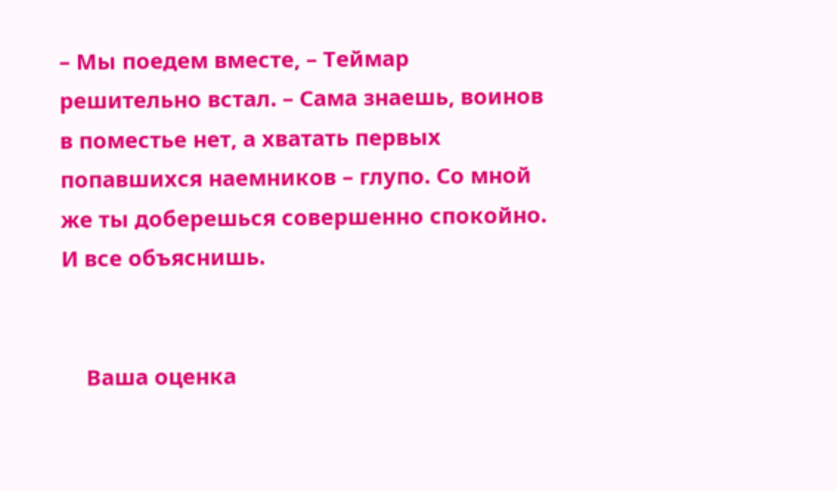– Мы поедем вместе, – Теймар решительно встал. – Сама знаешь, воинов в поместье нет, а хватать первых попавшихся наемников – глупо. Со мной же ты доберешься совершенно спокойно. И все объяснишь.


    Ваша оценка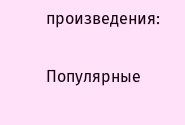произведения:

Популярные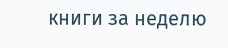книги за неделю